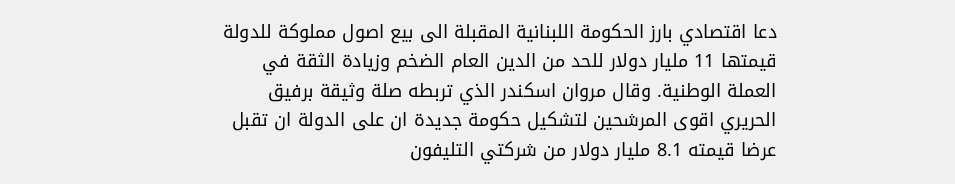دعا اقتصادي بارز الحكومة اللبنانية المقبلة الى بيع اصول مملوكة للدولة قيمتها 11 مليار دولار للحد من الدين العام الضخم وزيادة الثقة في العملة الوطنية. وقال مروان اسكندر الذي تربطه صلة وثيقة برفيق الحريري اقوى المرشحين لتشكيل حكومة جديدة ان على الدولة ان تقبل عرضا قيمته 8.1 مليار دولار من شركتي التليفون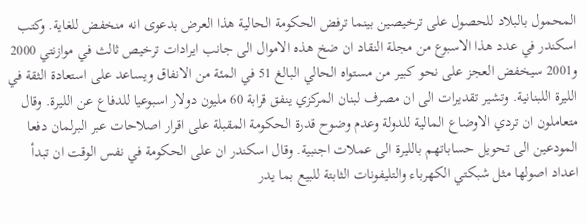المحمول بالبلاد للحصول على ترخيصين بينما ترفض الحكومة الحالية هذا العرض بدعوى انه منخفض للغاية. وكتب اسكندر في عدد هذا الاسبوع من مجلة النقاد ان ضخ هذه الاموال الى جانب ايرادات ترخيص ثالث في موازنتي 2000 و2001 سيخفض العجز على نحو كبير من مستواه الحالي البالغ 51 في المئة من الانفاق ويساعد على استعادة الثقة في الليرة اللبنانية. وتشير تقديرات الى ان مصرف لبنان المركزي ينفق قرابة 60 مليون دولار اسبوعيا للدفاع عن الليرة. وقال متعاملون ان تردي الاوضاع المالية للدولة وعدم وضوح قدرة الحكومة المقبلة على اقرار اصلاحات عبر البرلمان دفعا المودعين الى تحويل حساباتهم بالليرة الى عملات اجنبية. وقال اسكندر ان على الحكومة في نفس الوقت ان تبدأ اعداد اصولها مثل شبكتي الكهرباء والتليفونات الثابتة للبيع بما يدر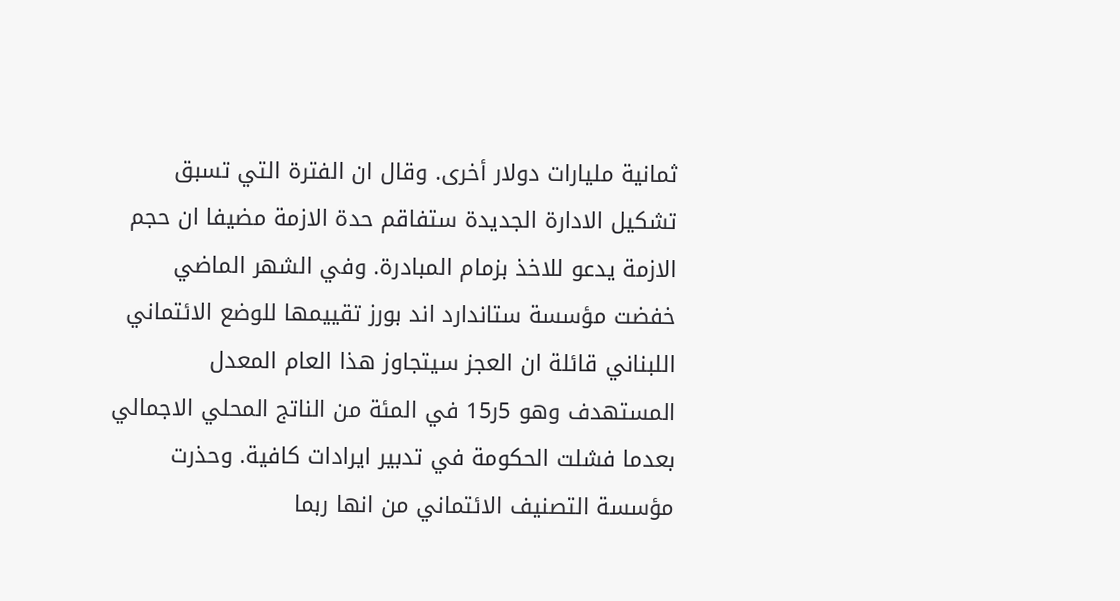ثمانية مليارات دولار أخرى. وقال ان الفترة التي تسبق تشكيل الادارة الجديدة ستفاقم حدة الازمة مضيفا ان حجم الازمة يدعو للاخذ بزمام المبادرة. وفي الشهر الماضي خفضت مؤسسة ستاندارد اند بورز تقييمها للوضع الائتماني اللبناني قائلة ان العجز سيتجاوز هذا العام المعدل المستهدف وهو 5ر15 في المئة من الناتج المحلي الاجمالي بعدما فشلت الحكومة في تدبير ايرادات كافية. وحذرت مؤسسة التصنيف الائتماني من انها ربما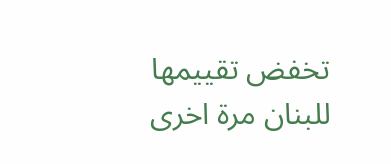تخفض تقييمها للبنان مرة اخرى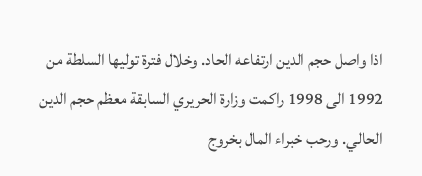اذا واصل حجم الدين ارتفاعه الحاد. وخلال فترة توليها السلطة من 1992 الى 1998 راكمت وزارة الحريري السابقة معظم حجم الدين الحالي. ورحب خبراء المال بخروج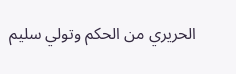الحريري من الحكم وتولي سليم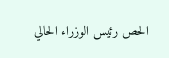الحص رئيس الوزراء الحالي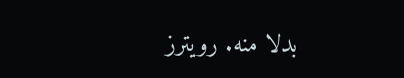بدلا منه. رويترز